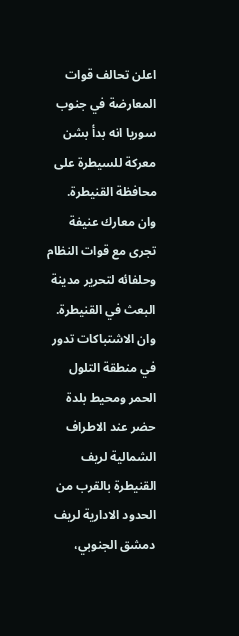اعلن تحالف قوات المعارضة في جنوب سوريا انه بدأ بشن معركة للسيطرة على محافظة القنيطرة. وان معارك عنيفة تجرى مع قوات النظام وحلفائه لتحرير مدينة البعث في القنيطرة. وان الاشتباكات تدور في منطقة التلول الحمر ومحيط بلدة حضر عند الاطراف الشمالية لريف القنيطرة بالقرب من الحدود الادارية لريف دمشق الجنوبي،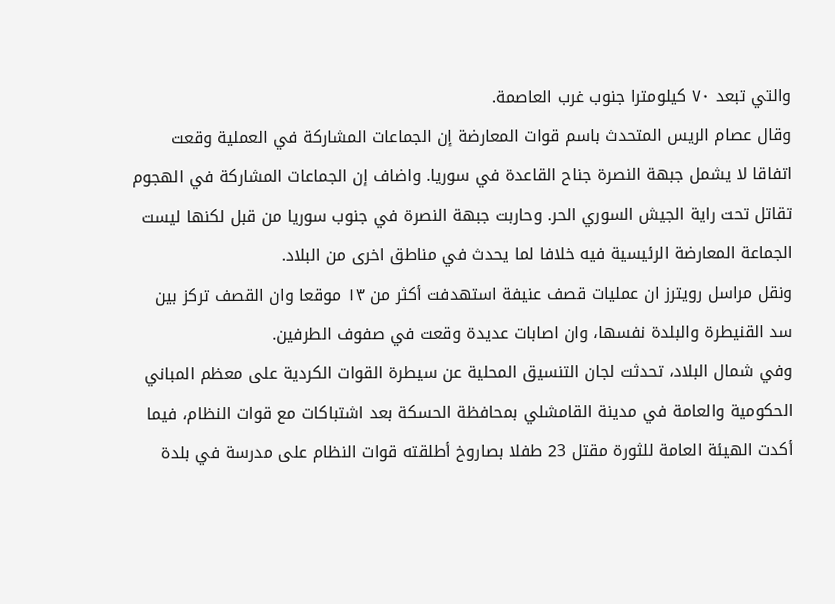والتي تبعد ٧٠ كيلومترا جنوب غرب العاصمة.
وقال عصام الريس المتحدث باسم قوات المعارضة إن الجماعات المشاركة في العملية وقعت اتفاقا لا يشمل جبهة النصرة جناح القاعدة في سوريا. واضاف إن الجماعات المشاركة في الهجوم تقاتل تحت راية الجيش السوري الحر. وحاربت جبهة النصرة في جنوب سوريا من قبل لكنها ليست الجماعة المعارضة الرئيسية فيه خلافا لما يحدث في مناطق اخرى من البلاد.
ونقل مراسل رويترز ان عمليات قصف عنيفة استهدفت أكثر من ١٣ موقعا وان القصف تركز بين سد القنيطرة والبلدة نفسها، وان اصابات عديدة وقعت في صفوف الطرفين.
وفي شمال البلاد، تحدثت لجان التنسيق المحلية عن سيطرة القوات الكردية على معظم المباني الحكومية والعامة في مدينة القامشلي بمحافظة الحسكة بعد اشتباكات مع قوات النظام، فيما أكدت الهيئة العامة للثورة مقتل 23 طفلا بصاروخ أطلقته قوات النظام على مدرسة في بلدة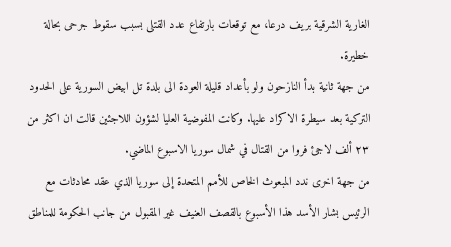الغارية الشرقية بريف درعا، مع توقعات بارتفاع عدد القتلى بسبب سقوط جرحى بحالة خطيرة.
من جهة ثانية بدأ النازحون ولو بأعداد قليلة العودة الى بلدة تل ابيض السورية على الحدود التركية بعد سيطرة الاكراد عليها. وكانت المفوضية العليا لشؤون اللاجئين قالت ان اكثر من ٢٣ ألف لاجئ فروا من القتال في شمال سوريا الاسبوع الماضي.
من جهة اخرى ندد المبعوث الخاص للأمم المتحدة إلى سوريا الذي عقد محادثات مع الرئيس بشار الأسد هذا الأسبوع بالقصف العنيف غير المقبول من جانب الحكومة للمناطق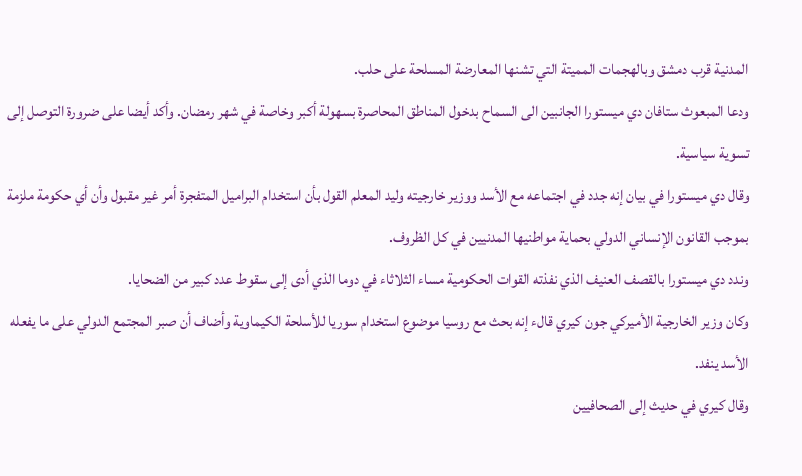المدنية قرب دمشق وبالهجمات المميتة التي تشنها المعارضة المسلحة على حلب.
ودعا المبعوث ستافان دي ميستورا الجانبين الى السماح بدخول المناطق المحاصرة بسهولة أكبر وخاصة في شهر رمضان. وأكد أيضا على ضرورة التوصل إلى تسوية سياسية.
وقال دي ميستورا في بيان إنه جدد في اجتماعه مع الأسد ووزير خارجيته وليد المعلم القول بأن استخدام البراميل المتفجرة أمر غير مقبول وأن أي حكومة ملزمة بموجب القانون الإنساني الدولي بحماية مواطنيها المدنيين في كل الظروف.
وندد دي ميستورا بالقصف العنيف الذي نفذته القوات الحكومية مساء الثلاثاء في دوما الذي أدى إلى سقوط عدد كبير من الضحايا.
وكان وزير الخارجية الأميركي جون كيري قالء إنه بحث مع روسيا موضوع استخدام سوريا للأسلحة الكيماوية وأضاف أن صبر المجتمع الدولي على ما يفعله الأسد ينفد.
وقال كيري في حديث إلى الصحافيين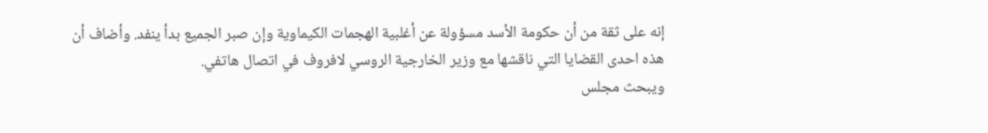إنه على ثقة من أن حكومة الأسد مسؤولة عن أغلبية الهجمات الكيماوية وإن صبر الجميع بدأ ينفد. وأضاف أن هذه احدى القضايا التي ناقشها مع وزير الخارجية الروسي لافروف في اتصال هاتفي.
ويبحث مجلس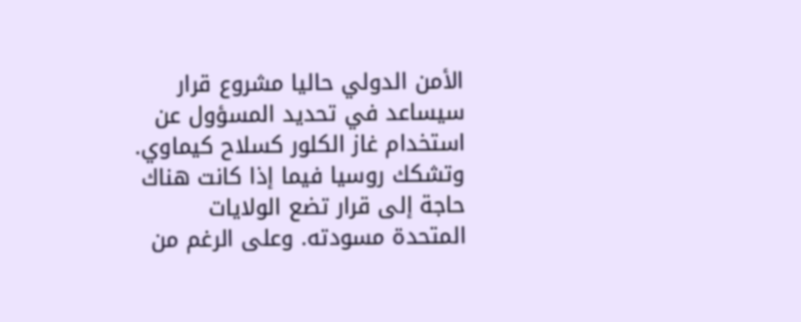الأمن الدولي حاليا مشروع قرار سيساعد في تحديد المسؤول عن استخدام غاز الكلور كسلاح كيماوي. وتشكك روسيا فيما إذا كانت هناك حاجة إلى قرار تضع الولايات المتحدة مسودته. وعلى الرغم من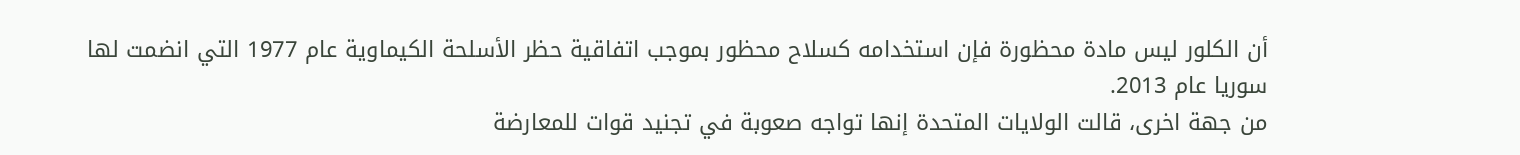أن الكلور ليس مادة محظورة فإن استخدامه كسلاح محظور بموجب اتفاقية حظر الأسلحة الكيماوية عام 1977 التي انضمت لها سوريا عام 2013.
من جهة اخرى، قالت الولايات المتحدة إنها تواجه صعوبة في تجنيد قوات للمعارضة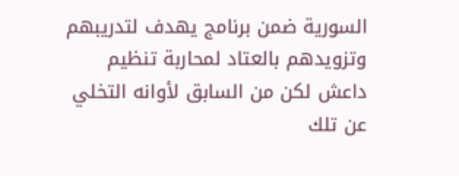السورية ضمن برنامج يهدف لتدريبهم وتزويدهم بالعتاد لمحاربة تنظيم داعش لكن من السابق لأوانه التخلي عن تلك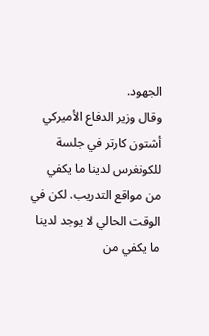الجهود.
وقال وزير الدفاع الأميركي أشتون كارتر في جلسة للكونغرس لدينا ما يكفي من مواقع التدريب. لكن في الوقت الحالي لا يوجد لدينا ما يكفي من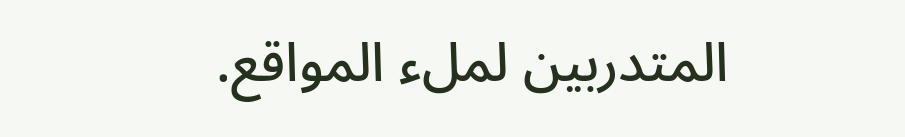المتدربين لملء المواقع.